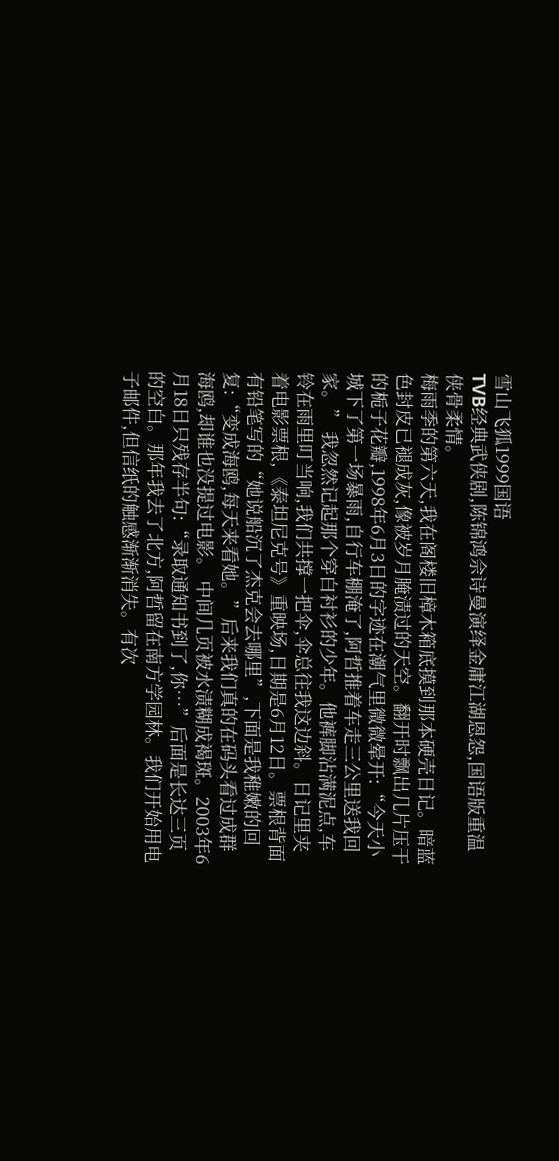雪山飞狐1999国语
TVB经典武侠剧,陈锦鸿佘诗曼演绎金庸江湖恩怨,国语版重温侠骨柔情。
梅雨季的第六天,我在阁楼旧樟木箱底摸到那本硬壳日记。暗蓝色封皮已褪成灰,像被岁月腌渍过的天空。翻开时飘出几片压干的栀子花瓣,1998年6月3日的字迹在潮气里微微晕开:“今天小城下了第一场暴雨,自行车棚淹了,阿哲推着车走三公里送我回家。” 我忽然记起那个穿白衬衫的少年。他裤脚沾满泥点,车铃在雨里叮当响,我们共撑一把伞,伞总往我这边斜。日记里夹着电影票根,《泰坦尼克号》重映场,日期是6月12日。票根背面有铅笔写的“她说船沉了杰克会去哪里”,下面是我稚嫩的回复:“变成海鸥,每天来看她。”后来我们真的在码头看过成群海鸥,却谁也没提过电影。 中间几页被水渍糊成褐斑。2003年6月18日只残存半句:“录取通知书到了,你…”后面是长达三页的空白。那年我去了北方,阿哲留在南方学园林。我们开始用电子邮件,但信纸的触感渐渐消失。有次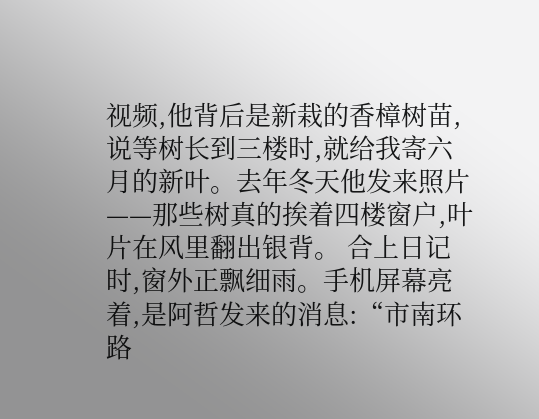视频,他背后是新栽的香樟树苗,说等树长到三楼时,就给我寄六月的新叶。去年冬天他发来照片——那些树真的挨着四楼窗户,叶片在风里翻出银背。 合上日记时,窗外正飘细雨。手机屏幕亮着,是阿哲发来的消息:“市南环路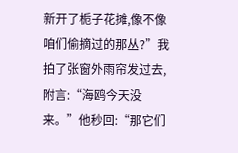新开了栀子花摊,像不像咱们偷摘过的那丛?”我拍了张窗外雨帘发过去,附言:“海鸥今天没来。”他秒回:“那它们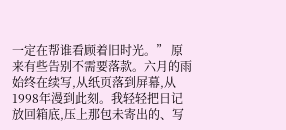一定在帮谁看顾着旧时光。” 原来有些告别不需要落款。六月的雨始终在续写,从纸页落到屏幕,从1998年漫到此刻。我轻轻把日记放回箱底,压上那包未寄出的、写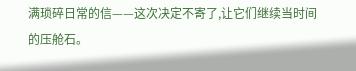满琐碎日常的信——这次决定不寄了,让它们继续当时间的压舱石。